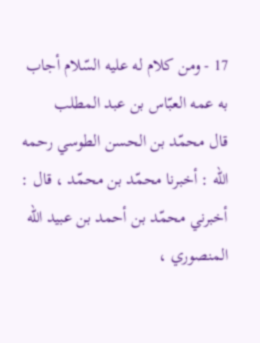17 - ومن كلام له عليه السّلام أجاب به عمه العبّاس بن عبد المطلب
قال محمّد بن الحسن الطوسي رحمه اللّه : أخبرنا محمّد بن محمّد ، قال :
أخبرني محمّد بن أحمد بن عبيد اللّه المنصوري ،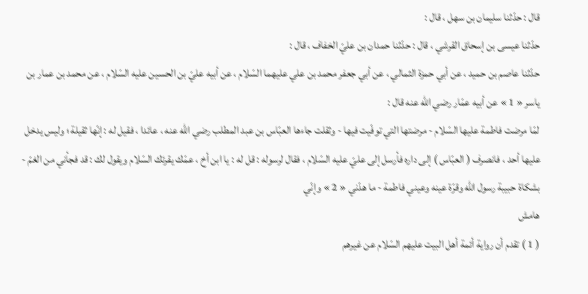قال : حدّثنا سليمان بن سهل ، قال :
حدّثنا عيسى بن إسحاق القرشي ، قال : حدّثنا حمدان بن عليّ الخفاف ، قال :
حدّثنا عاصم بن حميد ، عن أبي حمزة الثمالي ، عن أبي جعفر محمد بن علي عليهما السّلام ، عن أبيه عليّ بن الحسين عليه السّلام ، عن محمد بن عمار بن ياسر « 1 » عن أبيه عمّار رضي اللّه عنه قال :
لمّا مرضت فاطمة عليها السّلام - مرضتها التي توفّيت فيها - وثقلت جاءها العبّاس بن عبد المطلب رضي اللّه عنه ، عائدا ، فقيل له : إنّها ثقيلة ؛ وليس يدخل عليها أحد ، فانصرف ( العبّاس ) إلى داره فأرسل إلى عليّ عليه السّلام ، فقال لرسوله : قل له : يا ابن أخ ، عمّك يقرئك السّلام ويقول لك : قد فجأني من الغمّ - بشكاة حبيبة رسول اللّه وقرّة عينه وعيني فاطمة - ما هدّني « 2 » وإنّي
هامش
( 1 ) تقدم أن رواية أئمة أهل البيت عليهم السّلام عن غيرهم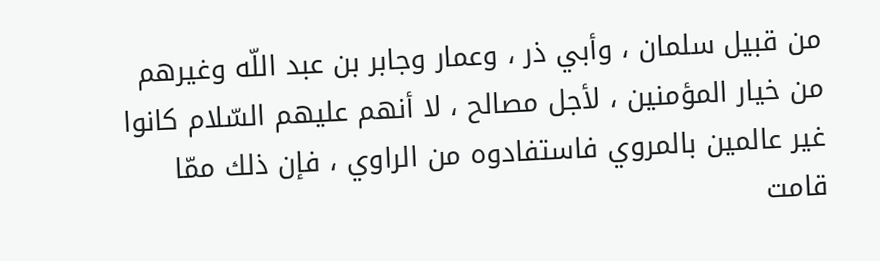من قبيل سلمان ، وأبي ذر ، وعمار وجابر بن عبد اللّه وغيرهم من خيار المؤمنين ، لأجل مصالح ، لا أنهم عليهم السّلام كانوا غير عالمين بالمروي فاستفادوه من الراوي ، فإن ذلك ممّا قامت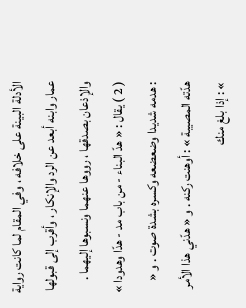الأدلة البينة على خلافه ، وفي المقام لما كانت رواية عمار وابنه أبعد عن الرد والإنكار ، وأقرب إلى قبولها والإذعان بصدقها ، رووها عنهما ونسبوها إليهما .
( 2 ) يقال : « هدّ البناء - من باب مد - هدّا وهدودا » : هدمه شديدا وضعضعه وكسره بشدة صوت . و « هدّته المصيبة » : أوهنت ركنه . و « هدّني هذا الأمر » : إذا بلغ منك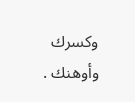وكسرك وأوهنك .